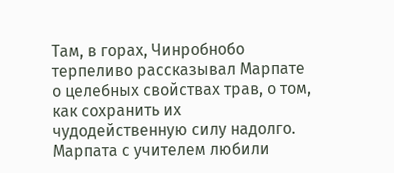Там, в горах, Чинробнобо терпеливо рассказывал Марпате о целебных свойствах трав, о том, как сохранить их чудодейственную силу надолго. Марпата с учителем любили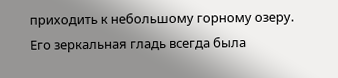приходить к небольшому горному озеру. Его зеркальная гладь всегда была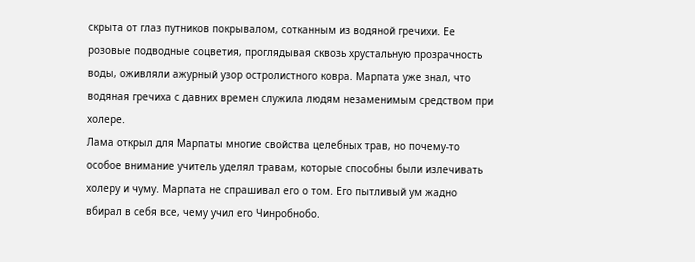скрыта от глаз путников покрывалом, сотканным из водяной гречихи. Ее розовые подводные соцветия, проглядывая сквозь хрустальную прозрачность воды, оживляли ажурный узор остролистного ковра. Марпата уже знал, что водяная гречиха с давних времен служила людям незаменимым средством при холере.
Лама открыл для Марпаты многие свойства целебных трав, но почему-то особое внимание учитель уделял травам, которые способны были излечивать холеру и чуму. Марпата не спрашивал его о том. Его пытливый ум жадно вбирал в себя все, чему учил его Чинробнобо.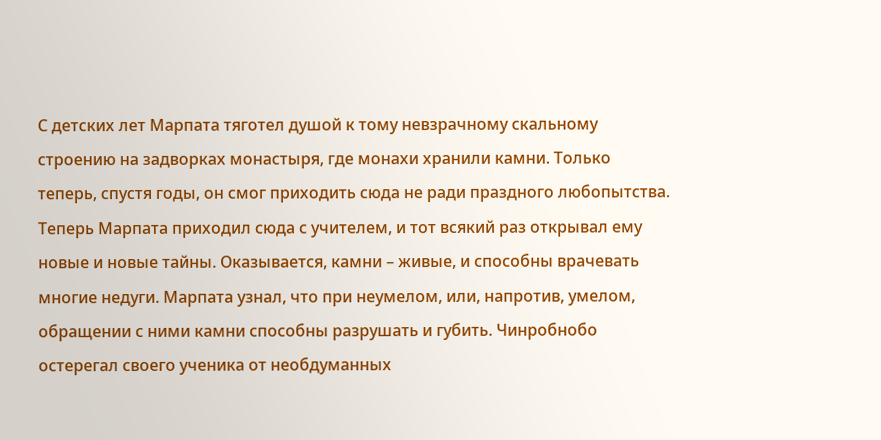С детских лет Марпата тяготел душой к тому невзрачному скальному строению на задворках монастыря, где монахи хранили камни. Только теперь, спустя годы, он смог приходить сюда не ради праздного любопытства. Теперь Марпата приходил сюда с учителем, и тот всякий раз открывал ему новые и новые тайны. Оказывается, камни – живые, и способны врачевать многие недуги. Марпата узнал, что при неумелом, или, напротив, умелом, обращении с ними камни способны разрушать и губить. Чинробнобо остерегал своего ученика от необдуманных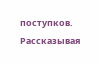поступков. Рассказывая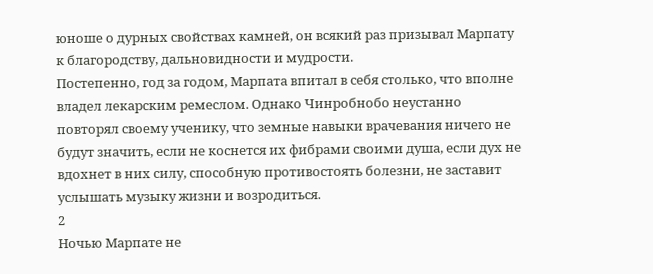юноше о дурных свойствах камней, он всякий раз призывал Марпату к благородству, дальновидности и мудрости.
Постепенно, год за годом, Марпата впитал в себя столько, что вполне владел лекарским ремеслом. Однако Чинробнобо неустанно повторял своему ученику, что земные навыки врачевания ничего не будут значить, если не коснется их фибрами своими душа, если дух не вдохнет в них силу, способную противостоять болезни, не заставит услышать музыку жизни и возродиться.
2
Ночью Марпате не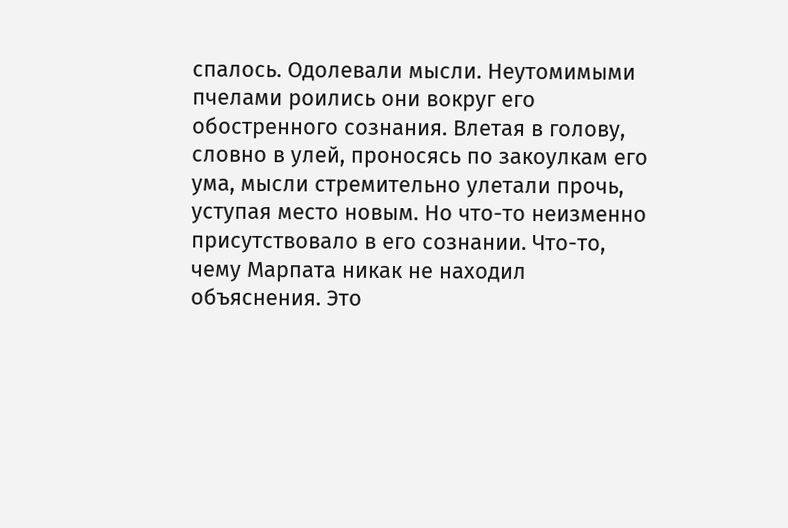спалось. Одолевали мысли. Неутомимыми пчелами роились они вокруг его обостренного сознания. Влетая в голову, словно в улей, проносясь по закоулкам его ума, мысли стремительно улетали прочь, уступая место новым. Но что-то неизменно присутствовало в его сознании. Что-то, чему Марпата никак не находил объяснения. Это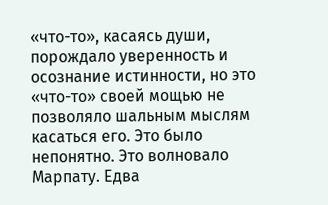«что-то», касаясь души, порождало уверенность и осознание истинности, но это «что-то» своей мощью не позволяло шальным мыслям касаться его. Это было непонятно. Это волновало Марпату. Едва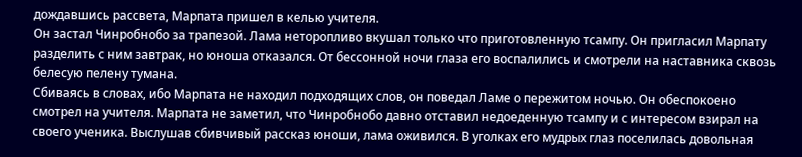дождавшись рассвета, Марпата пришел в келью учителя.
Он застал Чинробнобо за трапезой. Лама неторопливо вкушал только что приготовленную тсампу. Он пригласил Марпату разделить с ним завтрак, но юноша отказался. От бессонной ночи глаза его воспалились и смотрели на наставника сквозь белесую пелену тумана.
Сбиваясь в словах, ибо Марпата не находил подходящих слов, он поведал Ламе о пережитом ночью. Он обеспокоено смотрел на учителя. Марпата не заметил, что Чинробнобо давно отставил недоеденную тсампу и с интересом взирал на своего ученика. Выслушав сбивчивый рассказ юноши, лама оживился. В уголках его мудрых глаз поселилась довольная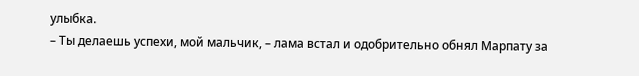улыбка.
– Ты делаешь успехи, мой мальчик, – лама встал и одобрительно обнял Марпату за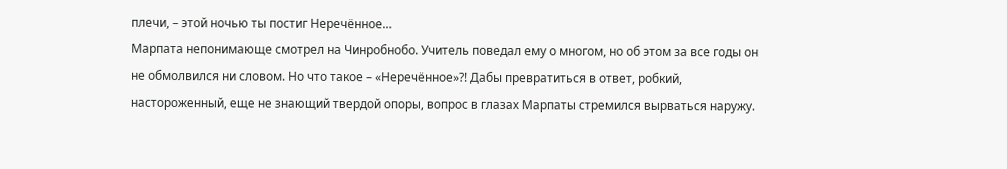плечи, – этой ночью ты постиг Неречённое…
Марпата непонимающе смотрел на Чинробнобо. Учитель поведал ему о многом, но об этом за все годы он не обмолвился ни словом. Но что такое – «Неречённое»?! Дабы превратиться в ответ, робкий, настороженный, еще не знающий твердой опоры, вопрос в глазах Марпаты стремился вырваться наружу.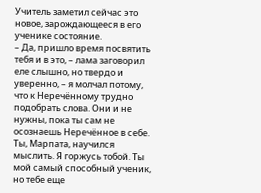Учитель заметил сейчас это новое, зарождающееся в его ученике состояние.
– Да, пришло время посвятить тебя и в это, – лама заговорил еле слышно, но твердо и уверенно, – я молчал потому, что к Неречённому трудно подобрать слова. Они и не нужны, пока ты сам не осознаешь Неречённое в себе. Ты, Марпата, научился мыслить. Я горжусь тобой. Ты мой самый способный ученик, но тебе еще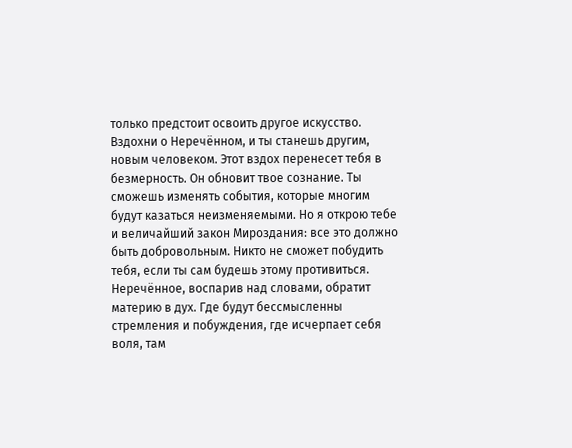только предстоит освоить другое искусство. Вздохни о Неречённом, и ты станешь другим, новым человеком. Этот вздох перенесет тебя в безмерность. Он обновит твое сознание. Ты сможешь изменять события, которые многим будут казаться неизменяемыми. Но я открою тебе и величайший закон Мироздания: все это должно быть добровольным. Никто не сможет побудить тебя, если ты сам будешь этому противиться. Неречённое, воспарив над словами, обратит материю в дух. Где будут бессмысленны стремления и побуждения, где исчерпает себя воля, там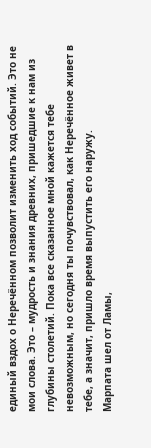единый вздох о Неречённом позволит изменить ход событий. Это не мои слова. Это – мудрость и знания древних, пришедшие к нам из глубины столетий. Пока все сказанное мной кажется тебе невозможным, но сегодня ты почувствовал, как Неречённое живет в тебе, а значит, пришло время выпустить его наружу.
Марпата шел от Ламы,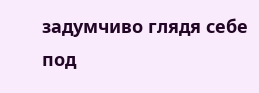задумчиво глядя себе под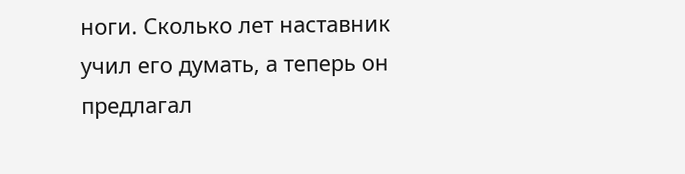ноги. Сколько лет наставник учил его думать, а теперь он предлагал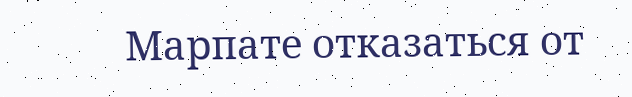Марпате отказаться от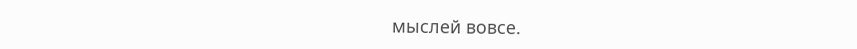мыслей вовсе.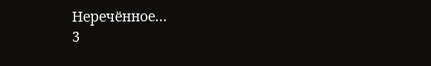Неречённое…
3